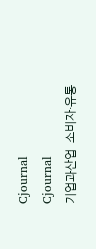Cjournal
Cjournal
기업과산업  소비자·유통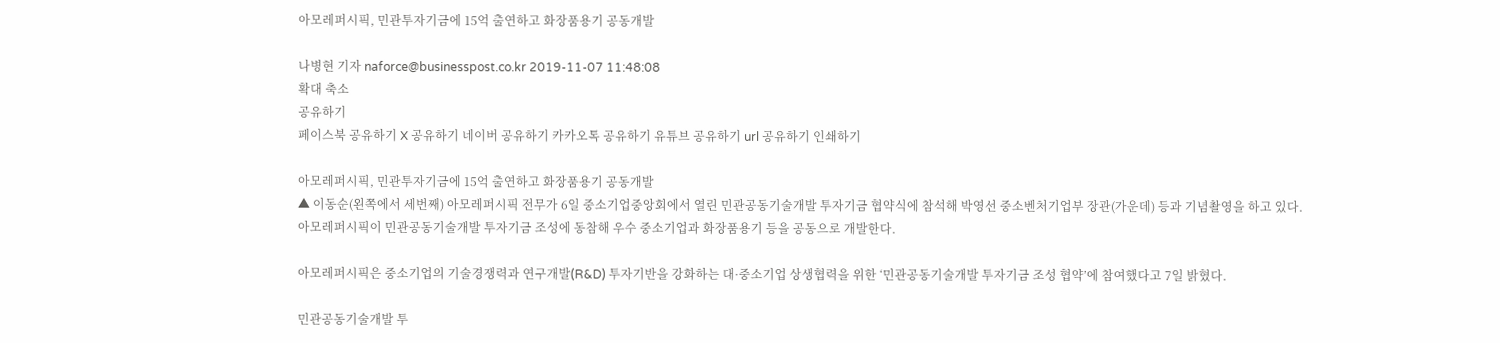아모레퍼시픽, 민관투자기금에 15억 출연하고 화장품용기 공동개발

나병현 기자 naforce@businesspost.co.kr 2019-11-07 11:48:08
확대 축소
공유하기
페이스북 공유하기 X 공유하기 네이버 공유하기 카카오톡 공유하기 유튜브 공유하기 url 공유하기 인쇄하기

아모레퍼시픽, 민관투자기금에 15억 출연하고 화장품용기 공동개발
▲ 이동순(왼쪽에서 세번째) 아모레퍼시픽 전무가 6일 중소기업중앙회에서 열린 민관공동기술개발 투자기금 협약식에 참석해 박영선 중소벤처기업부 장관(가운데) 등과 기념촬영을 하고 있다.
아모레퍼시픽이 민관공동기술개발 투자기금 조성에 동참해 우수 중소기업과 화장품용기 등을 공동으로 개발한다.

아모레퍼시픽은 중소기업의 기술경쟁력과 연구개발(R&D) 투자기반을 강화하는 대·중소기업 상생협력을 위한 ‘민관공동기술개발 투자기금 조성 협약’에 참여했다고 7일 밝혔다.

민관공동기술개발 투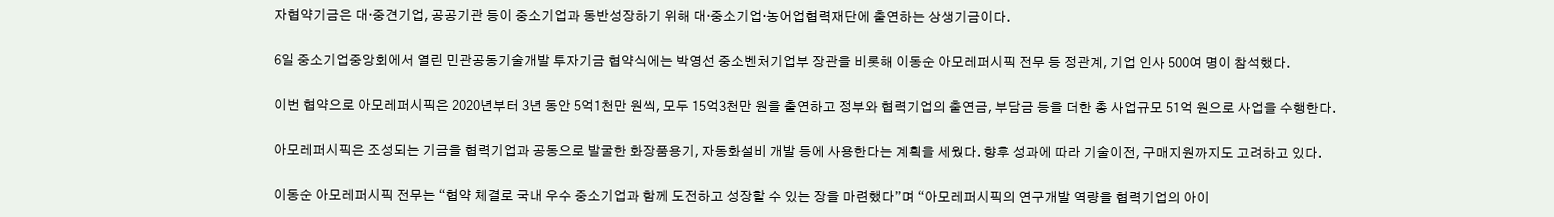자협약기금은 대·중견기업, 공공기관 등이 중소기업과 동반성장하기 위해 대·중소기업·농어업협력재단에 출연하는 상생기금이다.

6일 중소기업중앙회에서 열린 민관공동기술개발 투자기금 협약식에는 박영선 중소벤처기업부 장관을 비롯해 이동순 아모레퍼시픽 전무 등 정관계, 기업 인사 500여 명이 참석했다.

이번 협약으로 아모레퍼시픽은 2020년부터 3년 동안 5억1천만 원씩, 모두 15억3천만 원을 출연하고 정부와 협력기업의 출연금, 부담금 등을 더한 총 사업규모 51억 원으로 사업을 수행한다.

아모레퍼시픽은 조성되는 기금을 협력기업과 공동으로 발굴한 화장품용기, 자동화설비 개발 등에 사용한다는 계획을 세웠다. 향후 성과에 따라 기술이전, 구매지원까지도 고려하고 있다.

이동순 아모레퍼시픽 전무는 “협약 체결로 국내 우수 중소기업과 함께 도전하고 성장할 수 있는 장을 마련했다”며 “아모레퍼시픽의 연구개발 역량을 협력기업의 아이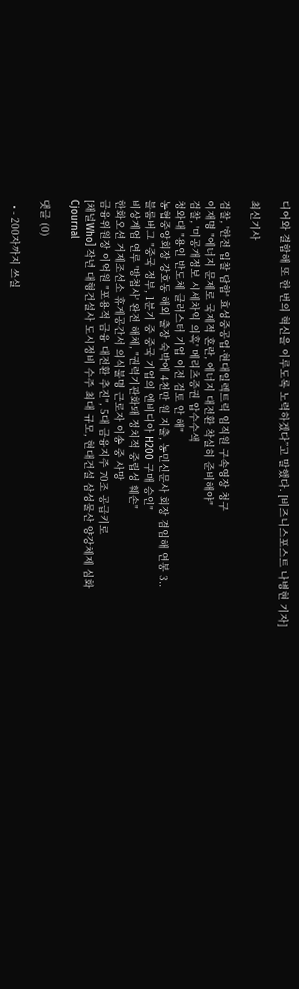디어와 결합해 또 한 번의 혁신을 이루도록 노력하겠다”고 말했다. [비즈니스포스트 나병현 기자]

최신기사

검찰, '한전 입찰 담합' 효성중공업·현대일렉트릭 임직원 구속영장 청구
이재명 "에너지 문제로 국제적 혼란, 에너지 대전환 착실히 준비해야"
검찰, '미공개정보 시세차익 의혹' 메리츠증권 압수수색
청와대 "용인 반도체 클러스터 기업 이전 검토 안 해"
농협중앙회장 강호동 해외 출장 숙박에 4천만 원 지출, 농민신문사 회장 겸임해 연봉 3..
블룸버그 "중국 정부, 1분기 중 중국 기업의 엔비디아 H200 구매 승인"
비상계엄 연루 '방첩사' 완전 해체, "권력기관화돼 정치적 중립성 훼손"
한화오션 거제조선소 휴게공간서 의식불명 근로자 이송 중 사망
금융위원장 이억원 "포용적 금융 대전환 추진", 5대 금융지주 70조 공급키로
[채널Who] 작년 대형건설사 도시정비 수주 최대 규모, 현대건설 삼성물산 양강체제 심화
Cjournal

댓글 (0)

  • - 200자까지 쓰실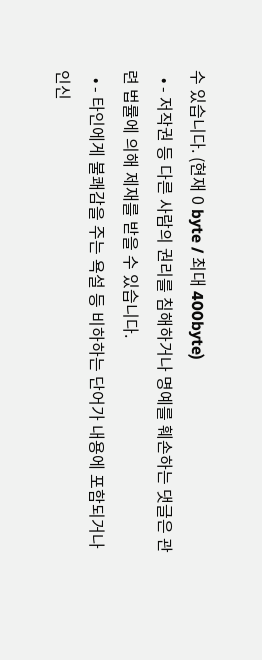수 있습니다. (현재 0 byte / 최대 400byte)
  • - 저작권 등 다른 사람의 권리를 침해하거나 명예를 훼손하는 댓글은 관련 법률에 의해 제재를 받을 수 있습니다.
  • - 타인에게 불쾌감을 주는 욕설 등 비하하는 단어가 내용에 포함되거나 인신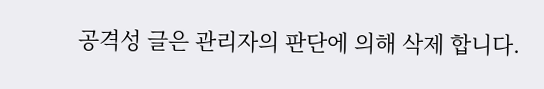공격성 글은 관리자의 판단에 의해 삭제 합니다.